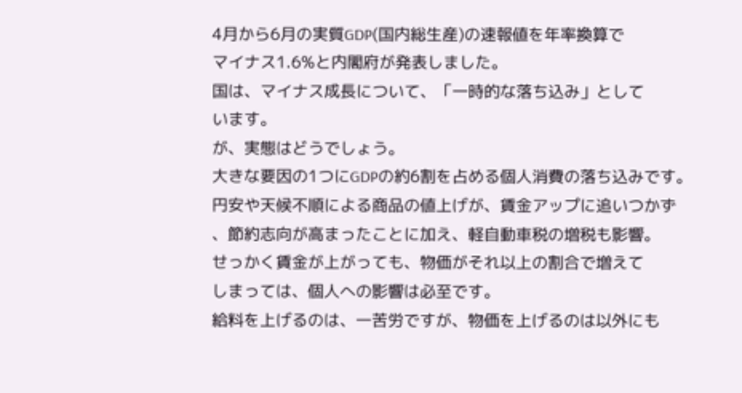4月から6月の実質GDP(国内総生産)の速報値を年率換算で
マイナス1.6%と内閣府が発表しました。
国は、マイナス成長について、「一時的な落ち込み」として
います。
が、実態はどうでしょう。
大きな要因の1つにGDPの約6割を占める個人消費の落ち込みです。
円安や天候不順による商品の値上げが、賃金アップに追いつかず
、節約志向が高まったことに加え、軽自動車税の増税も影響。
せっかく賃金が上がっても、物価がそれ以上の割合で増えて
しまっては、個人への影響は必至です。
給料を上げるのは、一苦労ですが、物価を上げるのは以外にも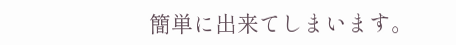簡単に出来てしまいます。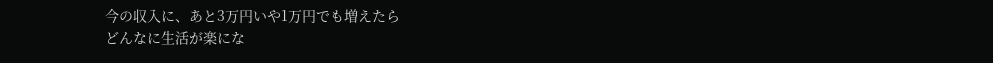今の収入に、あと3万円いや1万円でも増えたら
どんなに生活が楽にな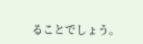ることでしょう。